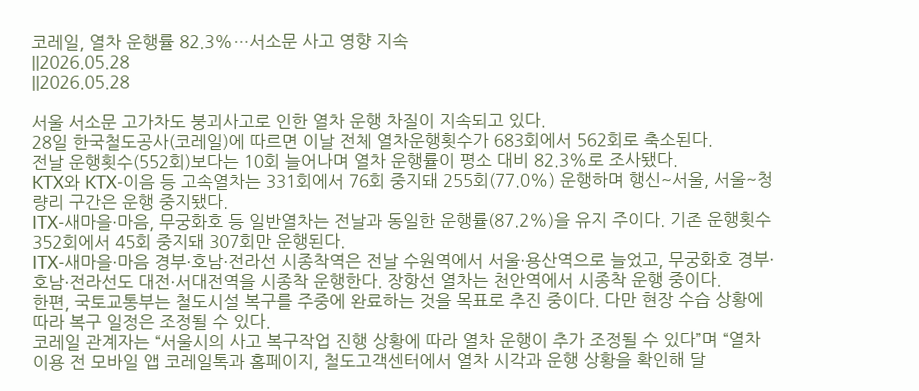코레일, 열차 운행률 82.3%…서소문 사고 영향 지속
||2026.05.28
||2026.05.28

서울 서소문 고가차도 붕괴사고로 인한 열차 운행 차질이 지속되고 있다.
28일 한국철도공사(코레일)에 따르면 이날 전체 열차운행횟수가 683회에서 562회로 축소된다.
전날 운행횟수(552회)보다는 10회 늘어나며 열차 운행률이 평소 대비 82.3%로 조사됐다.
KTX와 KTX-이음 등 고속열차는 331회에서 76회 중지돼 255회(77.0%) 운행하며 행신~서울, 서울~청량리 구간은 운행 중지됐다.
ITX-새마을·마음, 무궁화호 등 일반열차는 전날과 동일한 운행률(87.2%)을 유지 주이다. 기존 운행횟수 352회에서 45회 중지돼 307회만 운행된다.
ITX-새마을·마음 경부·호남·전라선 시종착역은 전날 수원역에서 서울·용산역으로 늘었고, 무궁화호 경부·호남·전라선도 대전·서대전역을 시종착 운행한다. 장항선 열차는 천안역에서 시종착 운행 중이다.
한편, 국토교통부는 철도시설 복구를 주중에 완료하는 것을 목표로 추진 중이다. 다만 현장 수습 상황에 따라 복구 일정은 조정될 수 있다.
코레일 관계자는 “서울시의 사고 복구작업 진행 상황에 따라 열차 운행이 추가 조정될 수 있다”며 “열차 이용 전 모바일 앱 코레일톡과 홈페이지, 철도고객센터에서 열차 시각과 운행 상황을 확인해 달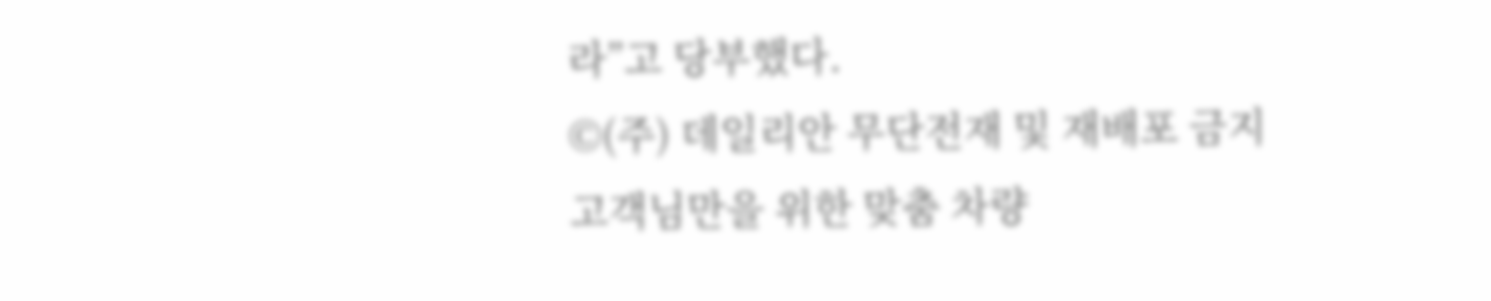라”고 당부했다.
©(주) 데일리안 무단전재 및 재배포 금지
고객님만을 위한 맞춤 차량